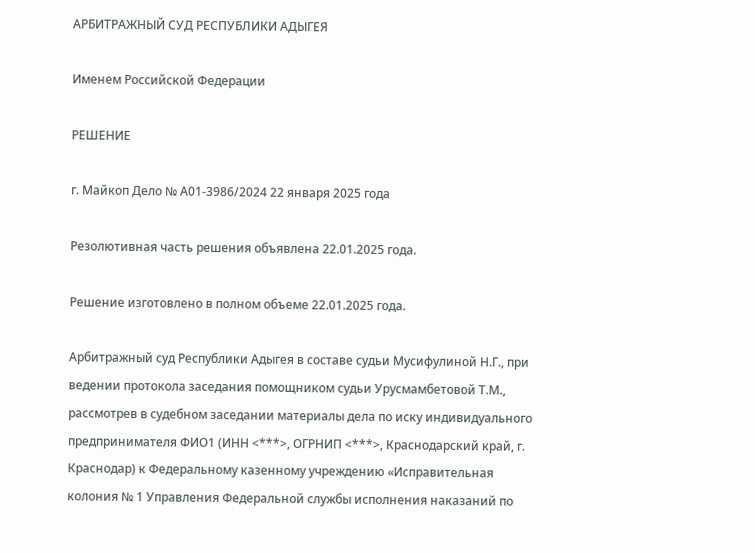АРБИТРАЖНЫЙ СУД РЕСПУБЛИКИ АДЫГЕЯ

Именем Российской Федерации

РЕШЕНИЕ

г. Майкоп Дело № А01-3986/2024 22 января 2025 года

Резолютивная часть решения объявлена 22.01.2025 года.

Решение изготовлено в полном объеме 22.01.2025 года.

Арбитражный суд Республики Адыгея в составе судьи Мусифулиной Н.Г., при ведении протокола заседания помощником судьи Урусмамбетовой Т.М., рассмотрев в судебном заседании материалы дела по иску индивидуального предпринимателя ФИО1 (ИНН <***>, ОГРНИП <***>, Краснодарский край, г. Краснодар) к Федеральному казенному учреждению «Исправительная колония № 1 Управления Федеральной службы исполнения наказаний по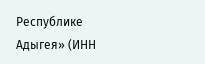Республике Адыгея» (ИНН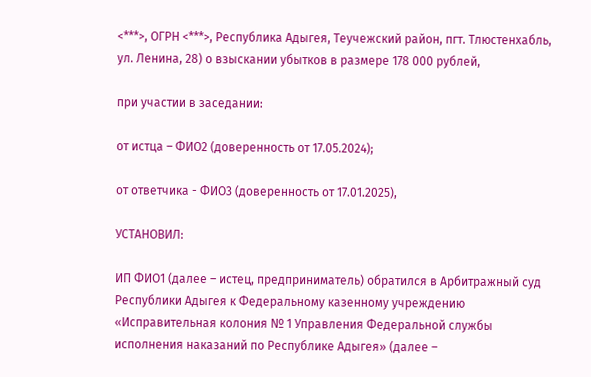<***>, ОГРН <***>, Республика Адыгея, Теучежский район, пгт. Тлюстенхабль, ул. Ленина, 28) о взыскании убытков в размере 178 000 рублей,

при участии в заседании:

от истца – ФИО2 (доверенность от 17.05.2024);

от ответчика - ФИО3 (доверенность от 17.01.2025),

УСТАНОВИЛ:

ИП ФИО1 (далее – истец, предприниматель) обратился в Арбитражный суд Республики Адыгея к Федеральному казенному учреждению «Исправительная колония № 1 Управления Федеральной службы исполнения наказаний по Республике Адыгея» (далее –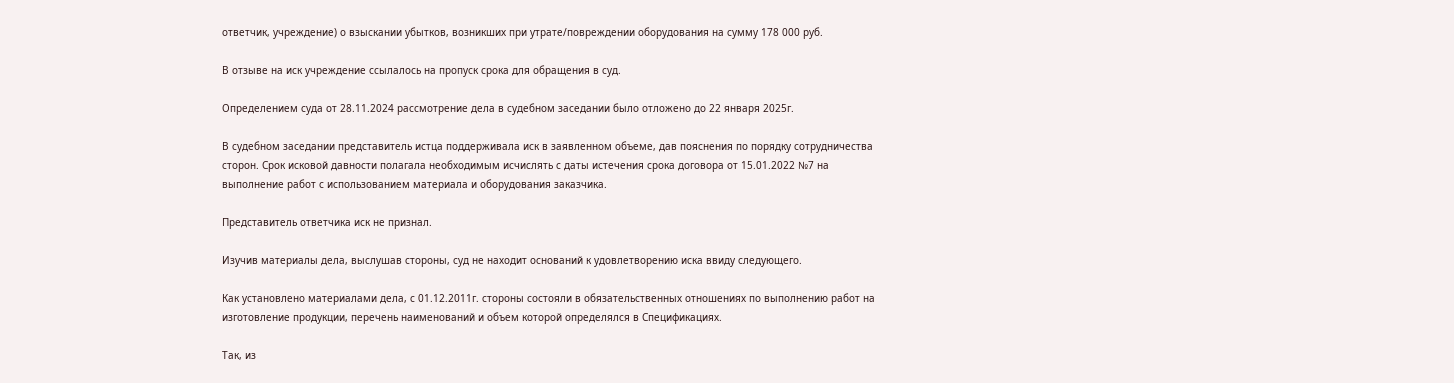ответчик, учреждение) о взыскании убытков, возникших при утрате/повреждении оборудования на сумму 178 000 руб.

В отзыве на иск учреждение ссылалось на пропуск срока для обращения в суд.

Определением суда от 28.11.2024 рассмотрение дела в судебном заседании было отложено до 22 января 2025г.

В судебном заседании представитель истца поддерживала иск в заявленном объеме, дав пояснения по порядку сотрудничества сторон. Срок исковой давности полагала необходимым исчислять с даты истечения срока договора от 15.01.2022 №7 на выполнение работ с использованием материала и оборудования заказчика.

Представитель ответчика иск не признал.

Изучив материалы дела, выслушав стороны, суд не находит оснований к удовлетворению иска ввиду следующего.

Как установлено материалами дела, с 01.12.2011г. стороны состояли в обязательственных отношениях по выполнению работ на изготовление продукции, перечень наименований и объем которой определялся в Спецификациях.

Так, из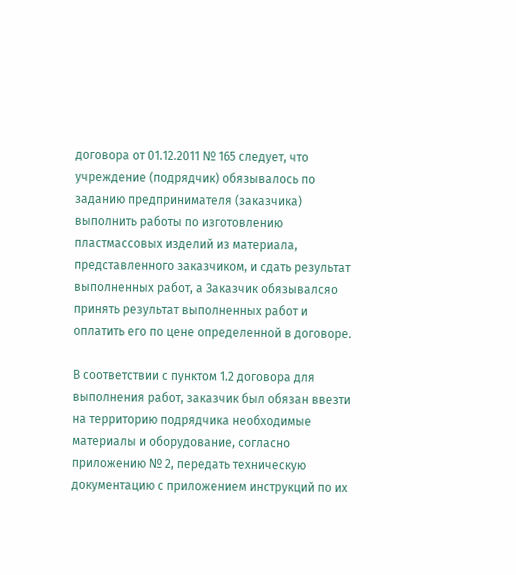договора от 01.12.2011 № 165 следует, что учреждение (подрядчик) обязывалось по заданию предпринимателя (заказчика) выполнить работы по изготовлению пластмассовых изделий из материала, представленного заказчиком, и сдать результат выполненных работ, а Заказчик обязывалсяо принять результат выполненных работ и оплатить его по цене определенной в договоре.

В соответствии с пунктом 1.2 договора для выполнения работ, заказчик был обязан ввезти на территорию подрядчика необходимые материалы и оборудование, согласно приложению № 2, передать техническую документацию с приложением инструкций по их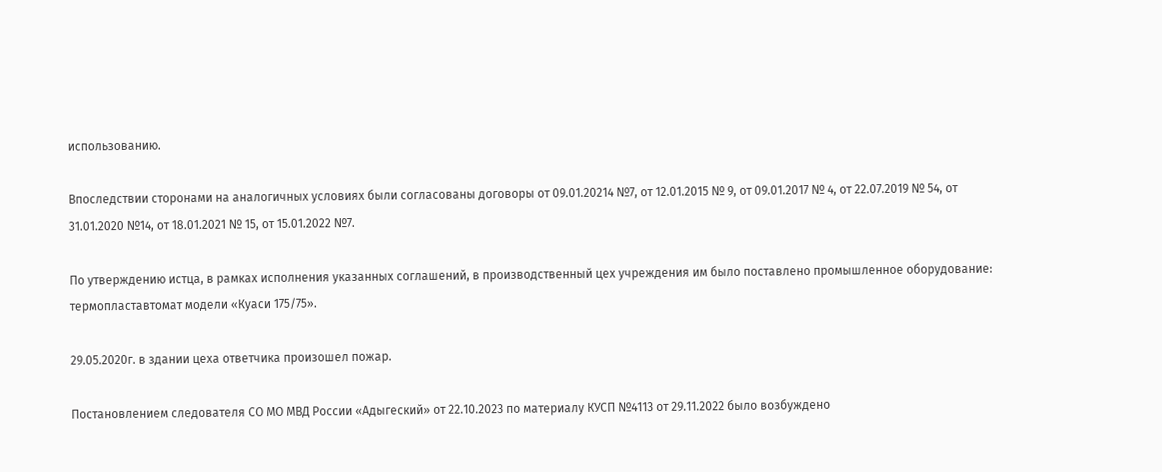использованию.

Впоследствии сторонами на аналогичных условиях были согласованы договоры от 09.01.20214 №7, от 12.01.2015 № 9, от 09.01.2017 № 4, от 22.07.2019 № 54, от 31.01.2020 №14, от 18.01.2021 № 15, от 15.01.2022 №7.

По утверждению истца, в рамках исполнения указанных соглашений, в производственный цех учреждения им было поставлено промышленное оборудование: термопластавтомат модели «Куаси 175/75».

29.05.2020г. в здании цеха ответчика произошел пожар.

Постановлением следователя СО МО МВД России «Адыгеский» от 22.10.2023 по материалу КУСП №4113 от 29.11.2022 было возбуждено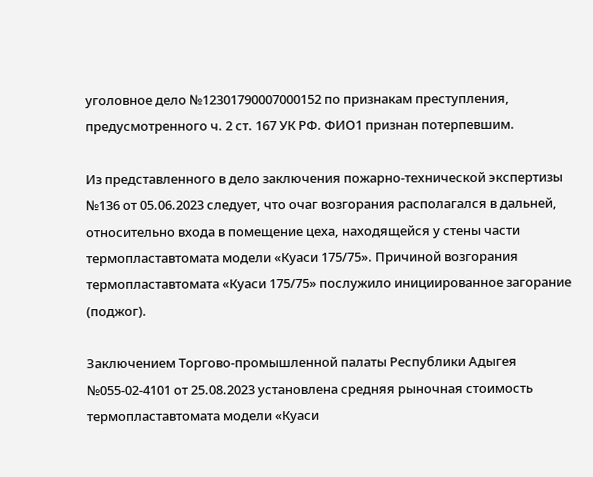уголовное дело №12301790007000152 по признакам преступления, предусмотренного ч. 2 ст. 167 УК РФ. ФИО1 признан потерпевшим.

Из представленного в дело заключения пожарно-технической экспертизы №136 от 05.06.2023 следует, что очаг возгорания располагался в дальней, относительно входа в помещение цеха, находящейся у стены части термопластавтомата модели «Куаси 175/75». Причиной возгорания термопластавтомата «Куаси 175/75» послужило инициированное загорание (поджог).

Заключением Торгово-промышленной палаты Республики Адыгея №055-02-4101 от 25.08.2023 установлена средняя рыночная стоимость термопластавтомата модели «Куаси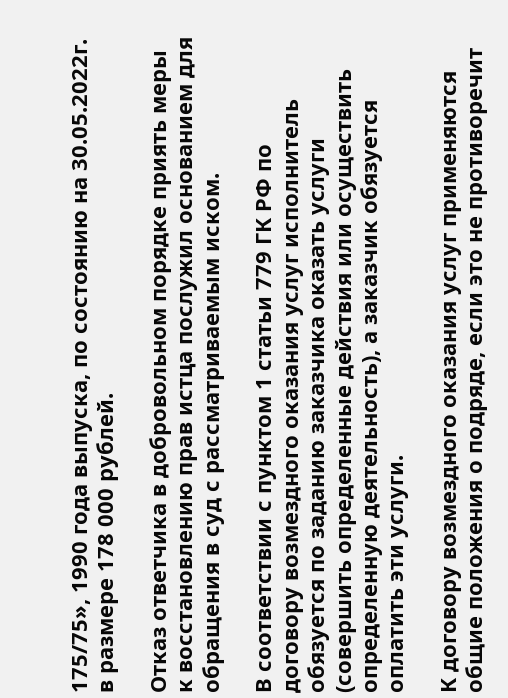175/75», 1990 года выпуска, по состоянию на 30.05.2022г. в размере 178 000 рублей.

Отказ ответчика в добровольном порядке приять меры к восстановлению прав истца послужил основанием для обращения в суд с рассматриваемым иском.

В соответствии с пунктом 1 статьи 779 ГК РФ по договору возмездного оказания услуг исполнитель обязуется по заданию заказчика оказать услуги (совершить определенные действия или осуществить определенную деятельность), а заказчик обязуется оплатить эти услуги.

К договору возмездного оказания услуг применяются общие положения о подряде, если это не противоречит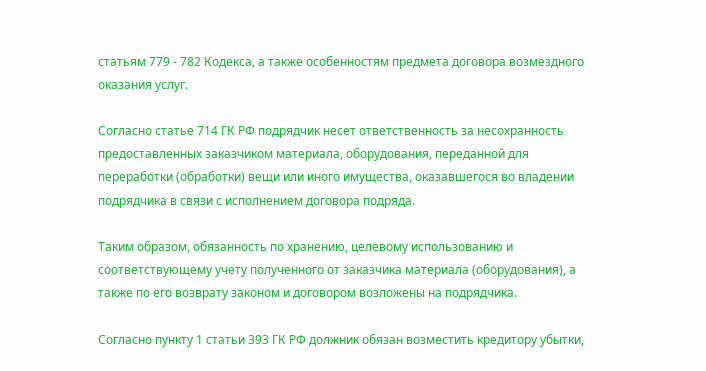статьям 779 - 782 Кодекса, а также особенностям предмета договора возмездного оказания услуг.

Согласно статье 714 ГК РФ подрядчик несет ответственность за несохранность предоставленных заказчиком материала, оборудования, переданной для переработки (обработки) вещи или иного имущества, оказавшегося во владении подрядчика в связи с исполнением договора подряда.

Таким образом, обязанность по хранению, целевому использованию и соответствующему учету полученного от заказчика материала (оборудования), а также по его возврату законом и договором возложены на подрядчика.

Согласно пункту 1 статьи 393 ГК РФ должник обязан возместить кредитору убытки,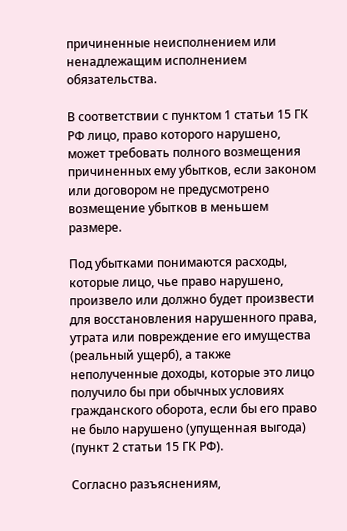причиненные неисполнением или ненадлежащим исполнением обязательства.

В соответствии с пунктом 1 статьи 15 ГК РФ лицо, право которого нарушено, может требовать полного возмещения причиненных ему убытков, если законом или договором не предусмотрено возмещение убытков в меньшем размере.

Под убытками понимаются расходы, которые лицо, чье право нарушено, произвело или должно будет произвести для восстановления нарушенного права, утрата или повреждение его имущества (реальный ущерб), а также неполученные доходы, которые это лицо получило бы при обычных условиях гражданского оборота, если бы его право не было нарушено (упущенная выгода) (пункт 2 статьи 15 ГК РФ).

Согласно разъяснениям,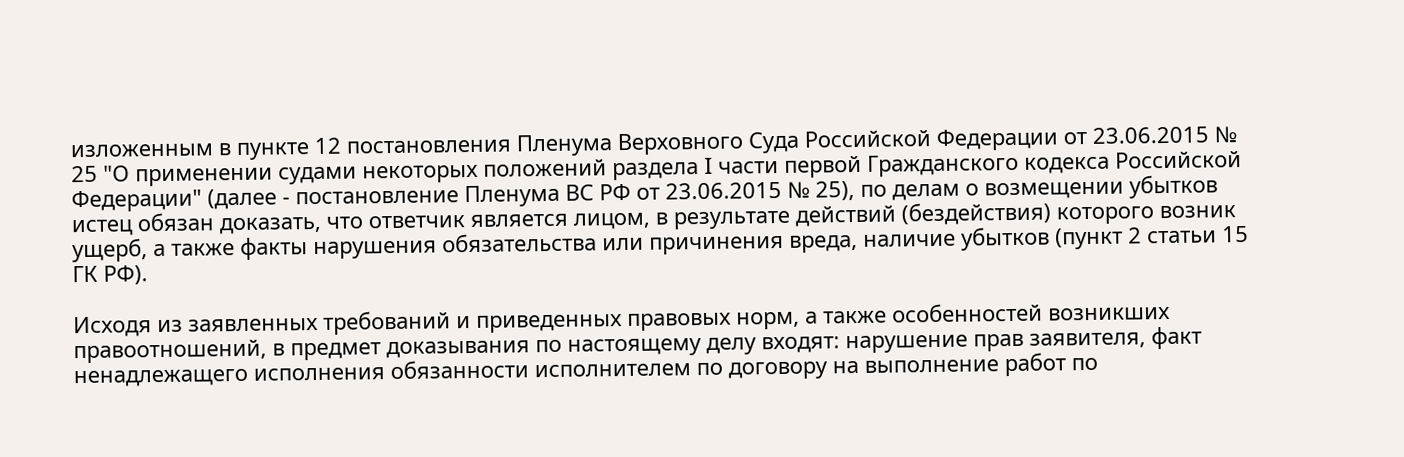изложенным в пункте 12 постановления Пленума Верховного Суда Российской Федерации от 23.06.2015 № 25 "О применении судами некоторых положений раздела I части первой Гражданского кодекса Российской Федерации" (далее - постановление Пленума ВС РФ от 23.06.2015 № 25), по делам о возмещении убытков истец обязан доказать, что ответчик является лицом, в результате действий (бездействия) которого возник ущерб, а также факты нарушения обязательства или причинения вреда, наличие убытков (пункт 2 статьи 15 ГК РФ).

Исходя из заявленных требований и приведенных правовых норм, а также особенностей возникших правоотношений, в предмет доказывания по настоящему делу входят: нарушение прав заявителя, факт ненадлежащего исполнения обязанности исполнителем по договору на выполнение работ по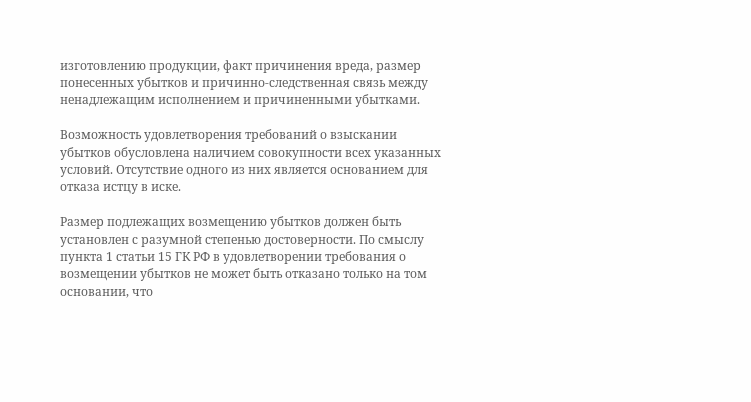изготовлению продукции, факт причинения вреда, размер понесенных убытков и причинно-следственная связь между ненадлежащим исполнением и причиненными убытками.

Возможность удовлетворения требований о взыскании убытков обусловлена наличием совокупности всех указанных условий. Отсутствие одного из них является основанием для отказа истцу в иске.

Размер подлежащих возмещению убытков должен быть установлен с разумной степенью достоверности. По смыслу пункта 1 статьи 15 ГК РФ в удовлетворении требования о возмещении убытков не может быть отказано только на том основании, что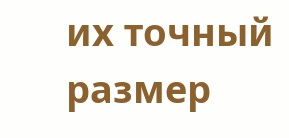их точный размер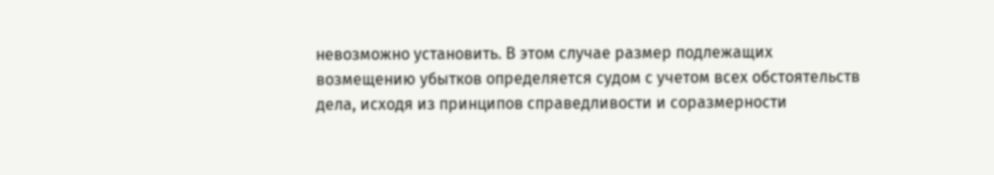невозможно установить. В этом случае размер подлежащих возмещению убытков определяется судом с учетом всех обстоятельств дела, исходя из принципов справедливости и соразмерности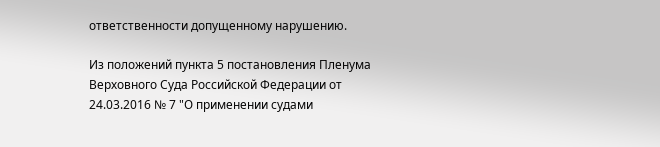ответственности допущенному нарушению.

Из положений пункта 5 постановления Пленума Верховного Суда Российской Федерации от 24.03.2016 № 7 "О применении судами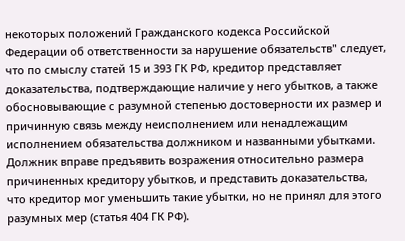некоторых положений Гражданского кодекса Российской Федерации об ответственности за нарушение обязательств" следует, что по смыслу статей 15 и 393 ГК РФ, кредитор представляет доказательства, подтверждающие наличие у него убытков, а также обосновывающие с разумной степенью достоверности их размер и причинную связь между неисполнением или ненадлежащим исполнением обязательства должником и названными убытками. Должник вправе предъявить возражения относительно размера причиненных кредитору убытков, и представить доказательства, что кредитор мог уменьшить такие убытки, но не принял для этого разумных мер (статья 404 ГК РФ).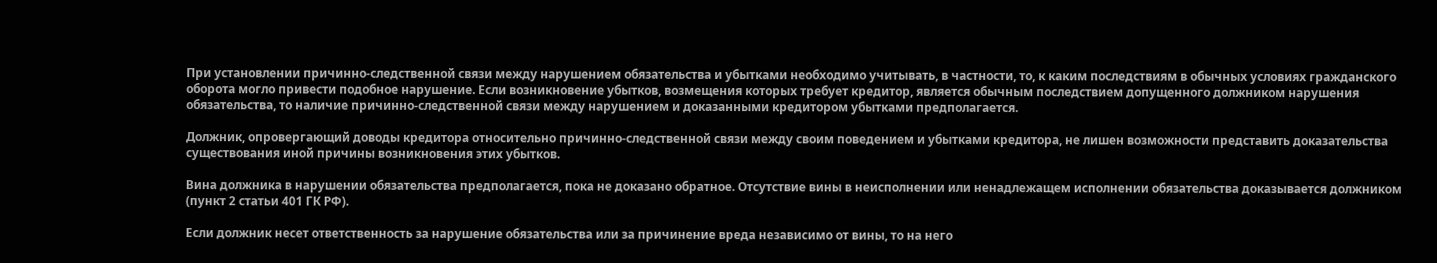При установлении причинно-следственной связи между нарушением обязательства и убытками необходимо учитывать, в частности, то, к каким последствиям в обычных условиях гражданского оборота могло привести подобное нарушение. Если возникновение убытков, возмещения которых требует кредитор, является обычным последствием допущенного должником нарушения обязательства, то наличие причинно-следственной связи между нарушением и доказанными кредитором убытками предполагается.

Должник, опровергающий доводы кредитора относительно причинно-следственной связи между своим поведением и убытками кредитора, не лишен возможности представить доказательства существования иной причины возникновения этих убытков.

Вина должника в нарушении обязательства предполагается, пока не доказано обратное. Отсутствие вины в неисполнении или ненадлежащем исполнении обязательства доказывается должником (пункт 2 статьи 401 ГК РФ).

Если должник несет ответственность за нарушение обязательства или за причинение вреда независимо от вины, то на него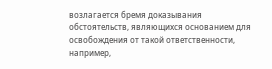возлагается бремя доказывания обстоятельств, являющихся основанием для освобождения от такой ответственности, например,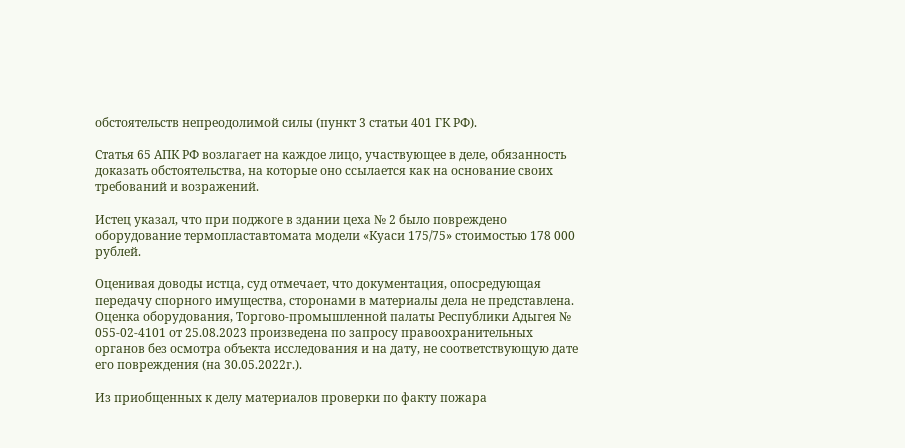обстоятельств непреодолимой силы (пункт 3 статьи 401 ГК РФ).

Статья 65 АПК РФ возлагает на каждое лицо, участвующее в деле, обязанность доказать обстоятельства, на которые оно ссылается как на основание своих требований и возражений.

Истец указал, что при поджоге в здании цеха № 2 было повреждено оборудование термопластавтомата модели «Куаси 175/75» стоимостью 178 000 рублей.

Оценивая доводы истца, суд отмечает, что документация, опосредующая передачу спорного имущества, сторонами в материалы дела не представлена. Оценка оборудования, Торгово-промышленной палаты Республики Адыгея № 055-02-4101 от 25.08.2023 произведена по запросу правоохранительных органов без осмотра объекта исследования и на дату, не соответствующую дате его повреждения (на 30.05.2022г.).

Из приобщенных к делу материалов проверки по факту пожара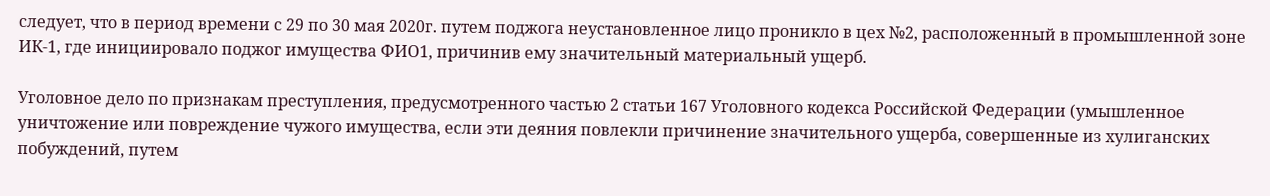следует, что в период времени с 29 по 30 мая 2020г. путем поджога неустановленное лицо проникло в цех №2, расположенный в промышленной зоне ИК-1, где инициировало поджог имущества ФИО1, причинив ему значительный материальный ущерб.

Уголовное дело по признакам преступления, предусмотренного частью 2 статьи 167 Уголовного кодекса Российской Федерации (умышленное уничтожение или повреждение чужого имущества, если эти деяния повлекли причинение значительного ущерба, совершенные из хулиганских побуждений, путем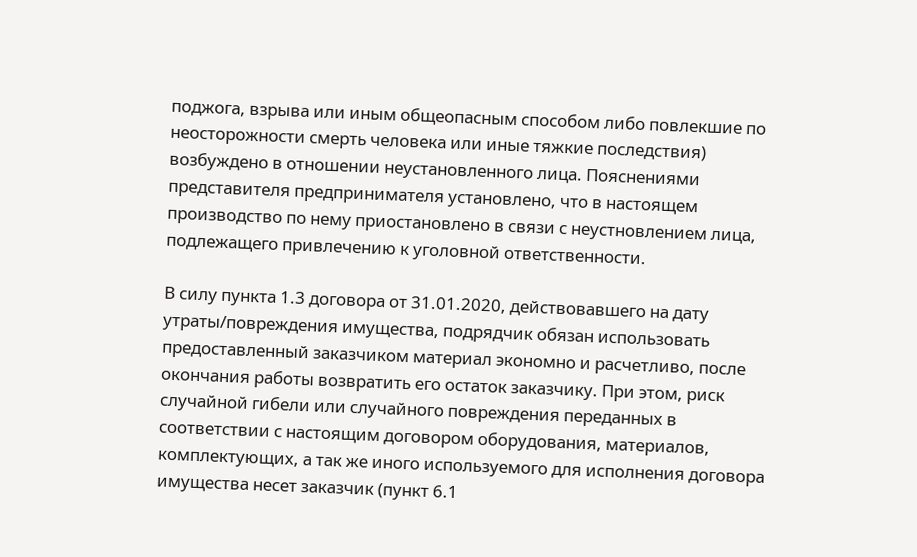поджога, взрыва или иным общеопасным способом либо повлекшие по неосторожности смерть человека или иные тяжкие последствия) возбуждено в отношении неустановленного лица. Пояснениями представителя предпринимателя установлено, что в настоящем производство по нему приостановлено в связи с неустновлением лица, подлежащего привлечению к уголовной ответственности.

В силу пункта 1.3 договора от 31.01.2020, действовавшего на дату утраты/повреждения имущества, подрядчик обязан использовать предоставленный заказчиком материал экономно и расчетливо, после окончания работы возвратить его остаток заказчику. При этом, риск случайной гибели или случайного повреждения переданных в соответствии с настоящим договором оборудования, материалов, комплектующих, а так же иного используемого для исполнения договора имущества несет заказчик (пункт 6.1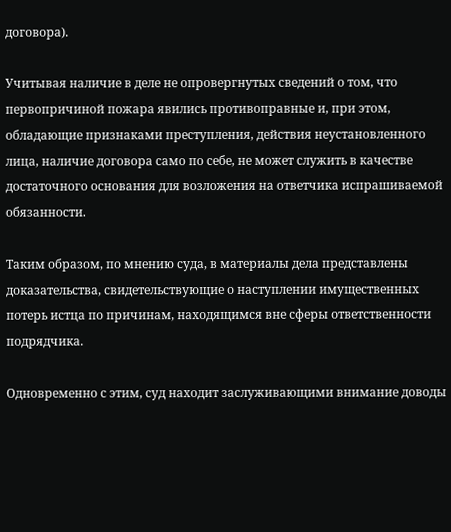договора).

Учитывая наличие в деле не опровергнутых сведений о том, что первопричиной пожара явились противоправные и, при этом, обладающие признаками преступления, действия неустановленного лица, наличие договора само по себе, не может служить в качестве достаточного основания для возложения на ответчика испрашиваемой обязанности.

Таким образом, по мнению суда, в материалы дела представлены доказательства, свидетельствующие о наступлении имущественных потерь истца по причинам, находящимся вне сферы ответственности подрядчика.

Одновременно с этим, суд находит заслуживающими внимание доводы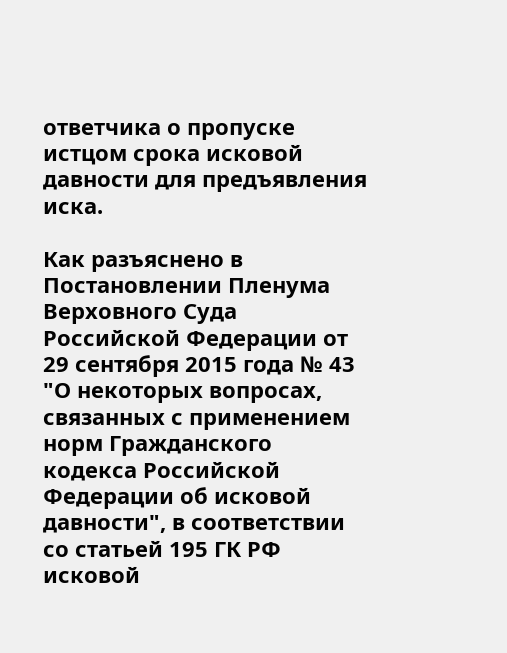ответчика о пропуске истцом срока исковой давности для предъявления иска.

Как разъяснено в Постановлении Пленума Верховного Суда Российской Федерации от 29 сентября 2015 года № 43 "О некоторых вопросах, связанных с применением норм Гражданского кодекса Российской Федерации об исковой давности", в соответствии со статьей 195 ГК РФ исковой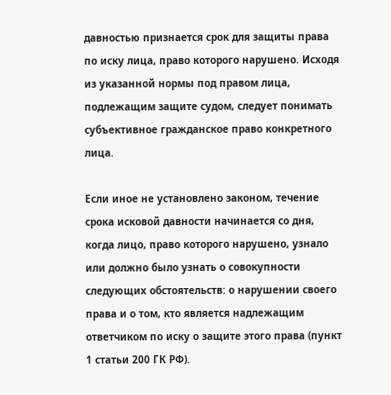давностью признается срок для защиты права по иску лица, право которого нарушено. Исходя из указанной нормы под правом лица, подлежащим защите судом, следует понимать субъективное гражданское право конкретного лица.

Если иное не установлено законом, течение срока исковой давности начинается со дня, когда лицо, право которого нарушено, узнало или должно было узнать о совокупности следующих обстоятельств: о нарушении своего права и о том, кто является надлежащим ответчиком по иску о защите этого права (пункт 1 статьи 200 ГК РФ).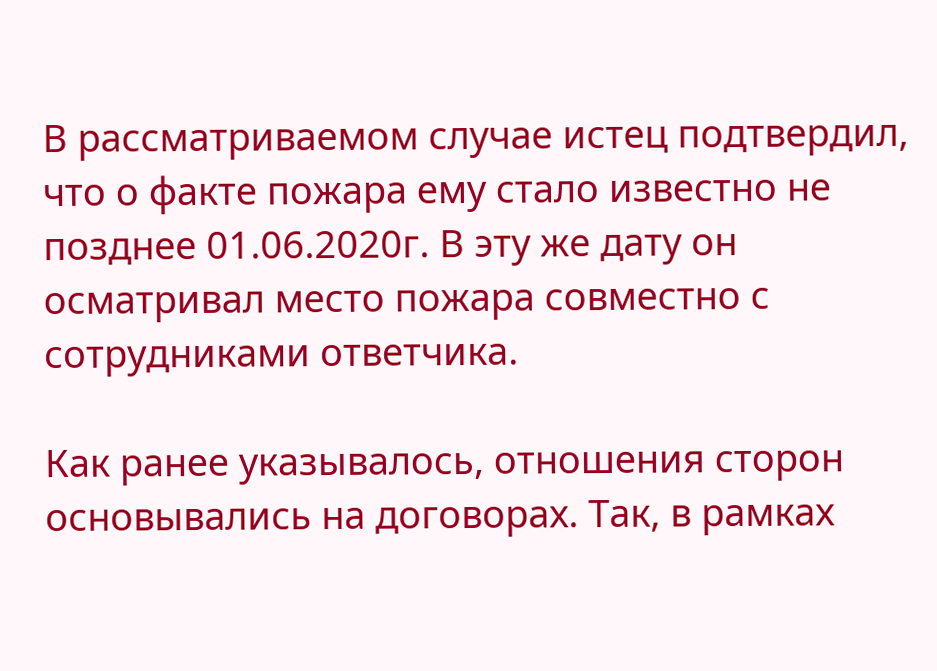В рассматриваемом случае истец подтвердил, что о факте пожара ему стало известно не позднее 01.06.2020г. В эту же дату он осматривал место пожара совместно с сотрудниками ответчика.

Как ранее указывалось, отношения сторон основывались на договорах. Так, в рамках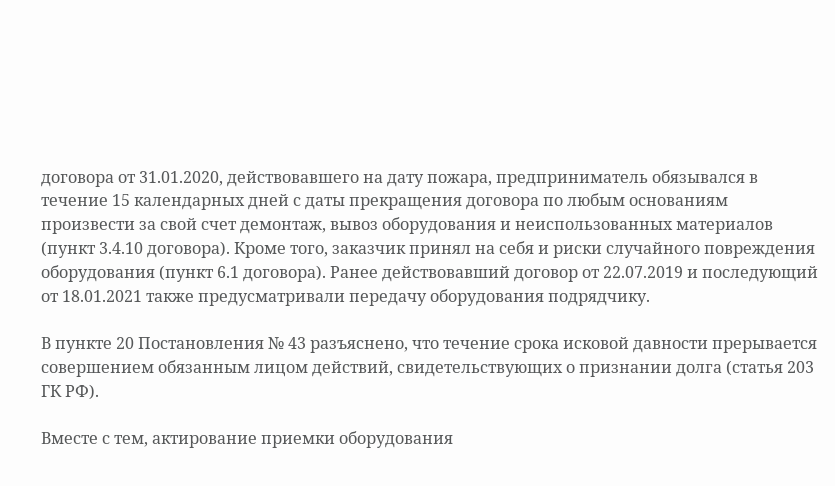договора от 31.01.2020, действовавшего на дату пожара, предприниматель обязывался в течение 15 календарных дней с даты прекращения договора по любым основаниям произвести за свой счет демонтаж, вывоз оборудования и неиспользованных материалов (пункт 3.4.10 договора). Кроме того, заказчик принял на себя и риски случайного повреждения оборудования (пункт 6.1 договора). Ранее действовавший договор от 22.07.2019 и последующий от 18.01.2021 также предусматривали передачу оборудования подрядчику.

В пункте 20 Постановления № 43 разъяснено, что течение срока исковой давности прерывается совершением обязанным лицом действий, свидетельствующих о признании долга (статья 203 ГК РФ).

Вместе с тем, актирование приемки оборудования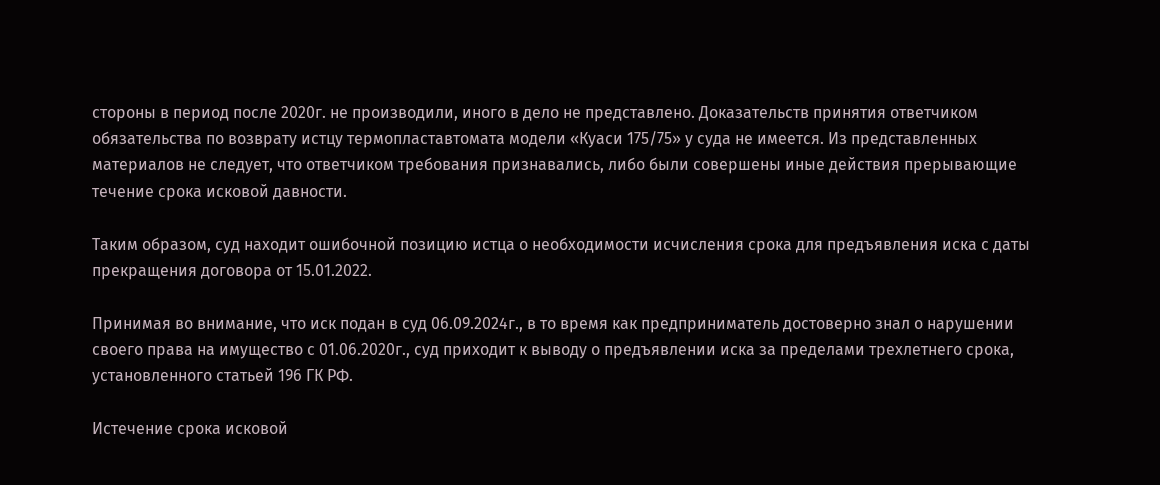стороны в период после 2020г. не производили, иного в дело не представлено. Доказательств принятия ответчиком обязательства по возврату истцу термопластавтомата модели «Куаси 175/75» у суда не имеется. Из представленных материалов не следует, что ответчиком требования признавались, либо были совершены иные действия прерывающие течение срока исковой давности.

Таким образом, суд находит ошибочной позицию истца о необходимости исчисления срока для предъявления иска с даты прекращения договора от 15.01.2022.

Принимая во внимание, что иск подан в суд 06.09.2024г., в то время как предприниматель достоверно знал о нарушении своего права на имущество с 01.06.2020г., суд приходит к выводу о предъявлении иска за пределами трехлетнего срока, установленного статьей 196 ГК РФ.

Истечение срока исковой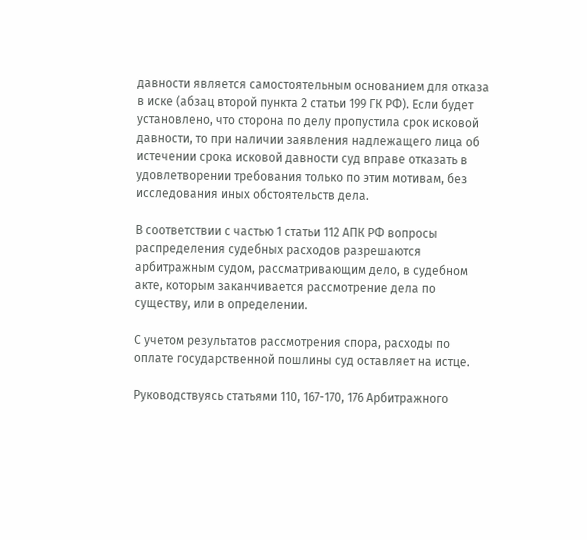давности является самостоятельным основанием для отказа в иске (абзац второй пункта 2 статьи 199 ГК РФ). Если будет установлено, что сторона по делу пропустила срок исковой давности, то при наличии заявления надлежащего лица об истечении срока исковой давности суд вправе отказать в удовлетворении требования только по этим мотивам, без исследования иных обстоятельств дела.

В соответствии с частью 1 статьи 112 АПК РФ вопросы распределения судебных расходов разрешаются арбитражным судом, рассматривающим дело, в судебном акте, которым заканчивается рассмотрение дела по существу, или в определении.

С учетом результатов рассмотрения спора, расходы по оплате государственной пошлины суд оставляет на истце.

Руководствуясь статьями 110, 167-170, 176 Арбитражного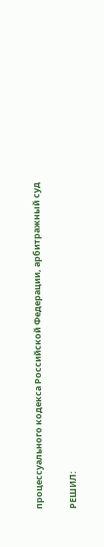процессуального кодекса Российской Федерации, арбитражный суд

РЕШИЛ: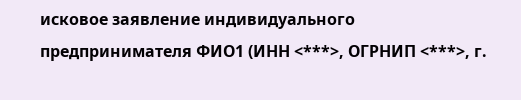исковое заявление индивидуального предпринимателя ФИО1 (ИНН <***>, ОГРНИП <***>, г.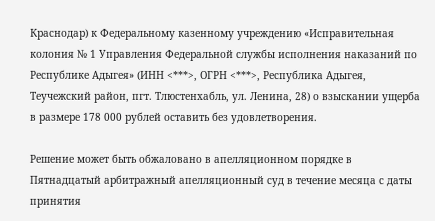Краснодар) к Федеральному казенному учреждению «Исправительная колония № 1 Управления Федеральной службы исполнения наказаний по Республике Адыгея» (ИНН <***>, ОГРН <***>, Республика Адыгея, Теучежский район, пгт. Тлюстенхабль, ул. Ленина, 28) о взыскании ущерба в размере 178 000 рублей оставить без удовлетворения.

Решение может быть обжаловано в апелляционном порядке в Пятнадцатый арбитражный апелляционный суд в течение месяца с даты принятия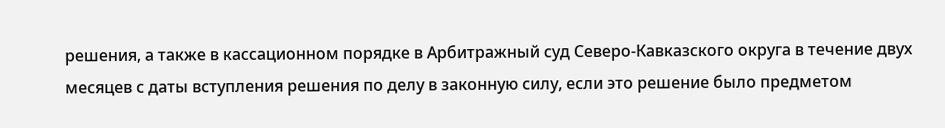решения, а также в кассационном порядке в Арбитражный суд Северо-Кавказского округа в течение двух месяцев с даты вступления решения по делу в законную силу, если это решение было предметом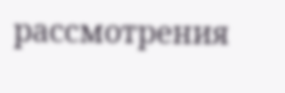рассмотрения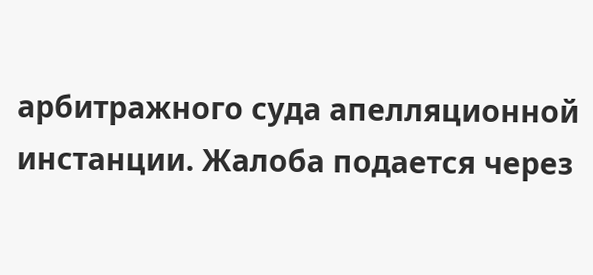арбитражного суда апелляционной инстанции. Жалоба подается через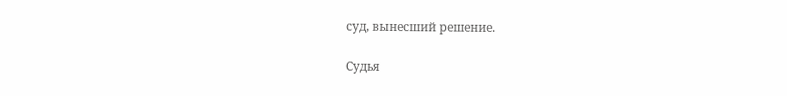суд, вынесший решение.

Судья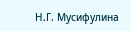Н.Г. Мусифулина